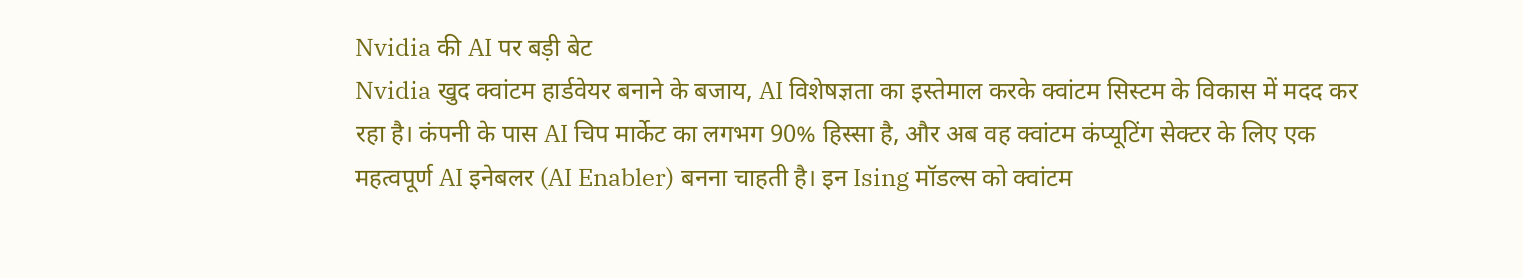Nvidia की AI पर बड़ी बेट
Nvidia खुद क्वांटम हार्डवेयर बनाने के बजाय, AI विशेषज्ञता का इस्तेमाल करके क्वांटम सिस्टम के विकास में मदद कर रहा है। कंपनी के पास AI चिप मार्केट का लगभग 90% हिस्सा है, और अब वह क्वांटम कंप्यूटिंग सेक्टर के लिए एक महत्वपूर्ण AI इनेबलर (AI Enabler) बनना चाहती है। इन Ising मॉडल्स को क्वांटम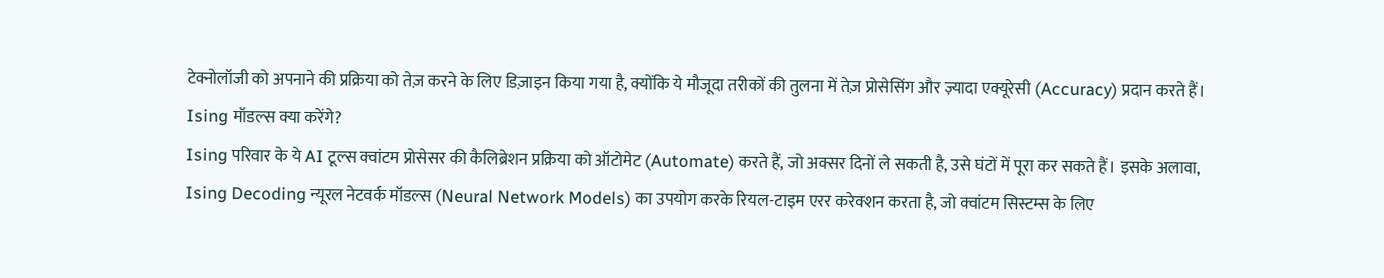टेक्नोलॉजी को अपनाने की प्रक्रिया को तेज़ करने के लिए डिज़ाइन किया गया है, क्योंकि ये मौजूदा तरीकों की तुलना में तेज़ प्रोसेसिंग और ज़्यादा एक्यूरेसी (Accuracy) प्रदान करते हैं।
Ising मॉडल्स क्या करेंगे?
Ising परिवार के ये AI टूल्स क्वांटम प्रोसेसर की कैलिब्रेशन प्रक्रिया को ऑटोमेट (Automate) करते हैं, जो अक्सर दिनों ले सकती है, उसे घंटों में पूरा कर सकते हैं। इसके अलावा, Ising Decoding न्यूरल नेटवर्क मॉडल्स (Neural Network Models) का उपयोग करके रियल-टाइम एरर करेक्शन करता है, जो क्वांटम सिस्टम्स के लिए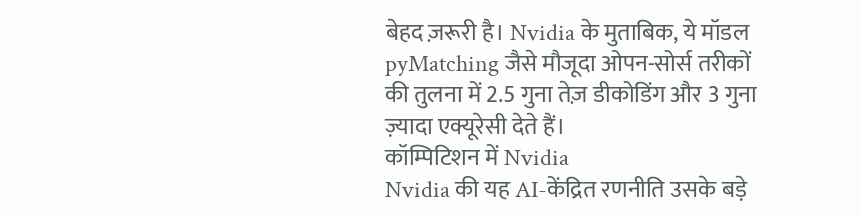बेहद ज़रूरी है। Nvidia के मुताबिक, ये मॉडल pyMatching जैसे मौजूदा ओपन-सोर्स तरीकों की तुलना में 2.5 गुना तेज़ डीकोडिंग और 3 गुना ज़्यादा एक्यूरेसी देते हैं।
कॉम्पिटिशन में Nvidia
Nvidia की यह AI-केंद्रित रणनीति उसके बड़े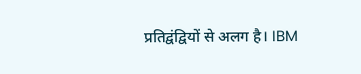प्रतिद्वंद्वियों से अलग है। IBM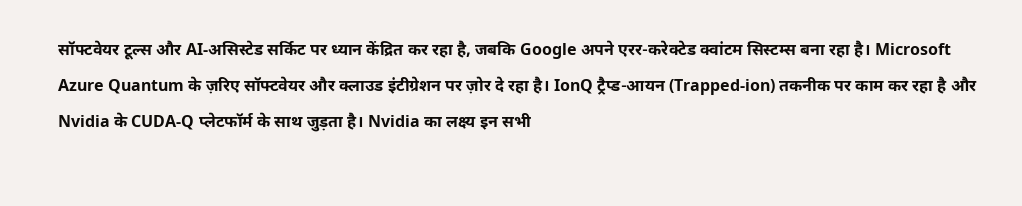सॉफ्टवेयर टूल्स और AI-असिस्टेड सर्किट पर ध्यान केंद्रित कर रहा है, जबकि Google अपने एरर-करेक्टेड क्वांटम सिस्टम्स बना रहा है। Microsoft Azure Quantum के ज़रिए सॉफ्टवेयर और क्लाउड इंटीग्रेशन पर ज़ोर दे रहा है। IonQ ट्रैप्ड-आयन (Trapped-ion) तकनीक पर काम कर रहा है और Nvidia के CUDA-Q प्लेटफॉर्म के साथ जुड़ता है। Nvidia का लक्ष्य इन सभी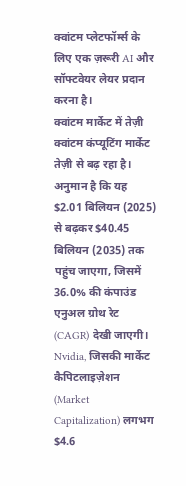क्वांटम प्लेटफॉर्म्स के लिए एक ज़रूरी AI और सॉफ्टवेयर लेयर प्रदान करना है।
क्वांटम मार्केट में तेज़ी
क्वांटम कंप्यूटिंग मार्केट तेज़ी से बढ़ रहा है। अनुमान है कि यह $2.01 बिलियन (2025) से बढ़कर $40.45 बिलियन (2035) तक पहुंच जाएगा, जिसमें 36.0% की कंपाउंड एनुअल ग्रोथ रेट (CAGR) देखी जाएगी। Nvidia, जिसकी मार्केट कैपिटलाइज़ेशन (Market Capitalization) लगभग $4.6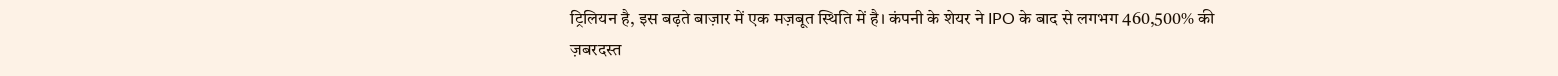ट्रिलियन है, इस बढ़ते बाज़ार में एक मज़बूत स्थिति में है। कंपनी के शेयर ने IPO के बाद से लगभग 460,500% की ज़बरदस्त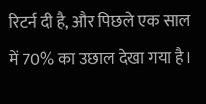रिटर्न दी है, और पिछले एक साल में 70% का उछाल देखा गया है।